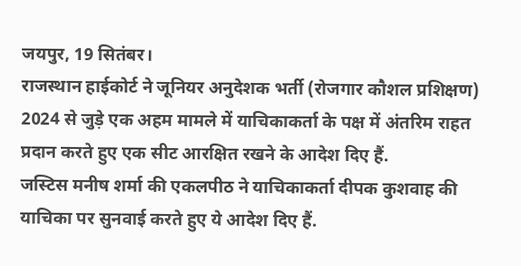जयपुर, 19 सितंबर।
राजस्थान हाईकोर्ट ने जूनियर अनुदेशक भर्ती (रोजगार कौशल प्रशिक्षण) 2024 से जुड़े एक अहम मामले में याचिकाकर्ता के पक्ष में अंतरिम राहत प्रदान करते हुए एक सीट आरक्षित रखने के आदेश दिए हैं.
जस्टिस मनीष शर्मा की एकलपीठ ने याचिकाकर्ता दीपक कुशवाह की याचिका पर सुनवाई करते हुए ये आदेश दिए हैं.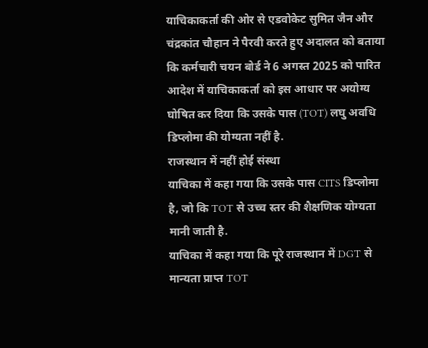याचिकाकर्ता की ओर से एडवोकेट सुमित जैन और चंद्रकांत चौहान ने पैरवी करते हुए अदालत को बताया कि कर्मचारी चयन बोर्ड ने 6 अगस्त 2025 को पारित आदेश में याचिकाकर्ता को इस आधार पर अयोग्य घोषित कर दिया कि उसके पास (TOT) लघु अवधि डिप्लोमा की योग्यता नहीं है.
राजस्थान में नहीं होई संस्था
याचिका में कहा गया कि उसके पास CITS डिप्लोमा है, जो कि TOT से उच्च स्तर की शैक्षणिक योग्यता मानी जाती है.
याचिका में कहा गया कि पूरे राजस्थान में DGT से मान्यता प्राप्त TOT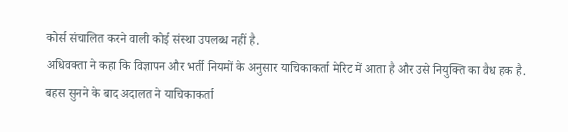कोर्स संचालित करने वाली कोई संस्था उपलब्ध नहीं है.
अधिवक्ता ने कहा कि विज्ञापन और भर्ती नियमों के अनुसार याचिकाकर्ता मेरिट में आता है और उसे नियुक्ति का वैध हक है.
बहस सुनने के बाद अदालत ने याचिकाकर्ता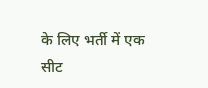के लिए भर्ती में एक सीट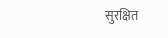सुरक्षित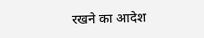रखने का आदेश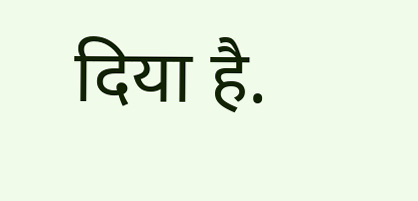दिया है.